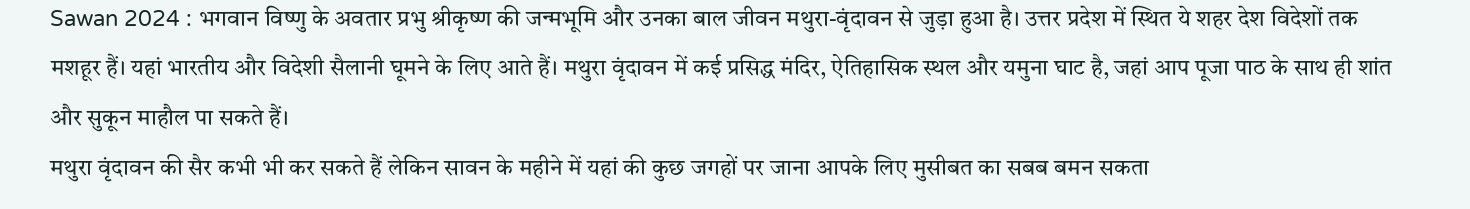Sawan 2024 : भगवान विष्णु के अवतार प्रभु श्रीकृष्ण की जन्मभूमि और उनका बाल जीवन मथुरा-वृंदावन से जुड़ा हुआ है। उत्तर प्रदेश में स्थित ये शहर देश विदेशों तक मशहूर हैं। यहां भारतीय और विदेशी सैलानी घूमने के लिए आते हैं। मथुरा वृंदावन में कई प्रसिद्ध मंदिर, ऐतिहासिक स्थल और यमुना घाट है, जहां आप पूजा पाठ के साथ ही शांत और सुकून माहौल पा सकते हैं।
मथुरा वृंदावन की सैर कभी भी कर सकते हैं लेकिन सावन के महीने में यहां की कुछ जगहों पर जाना आपके लिए मुसीबत का सबब बमन सकता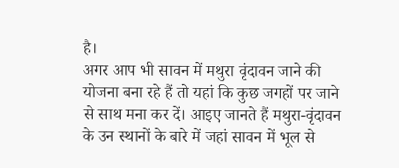है।
अगर आप भी सावन में मथुरा वृंदावन जाने की योजना बना रहे हैं तो यहां कि कुछ जगहों पर जाने से साथ मना कर दें। आइए जानते हैं मथुरा-वृंदावन के उन स्थानों के बारे में जहां सावन में भूल से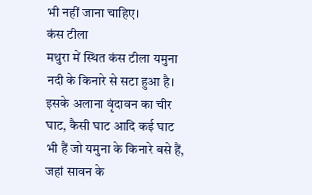भी नहीं जाना चाहिए।
कंस टीला
मथुरा में स्थित कंस टीला यमुना नदी के किनारे से सटा हुआ है। इसके अलाना वृंदावन का चीर घाट, कैसी घाट आदि कई घाट भी हैं जो यमुना के किनारे बसे हैं, जहां सावन के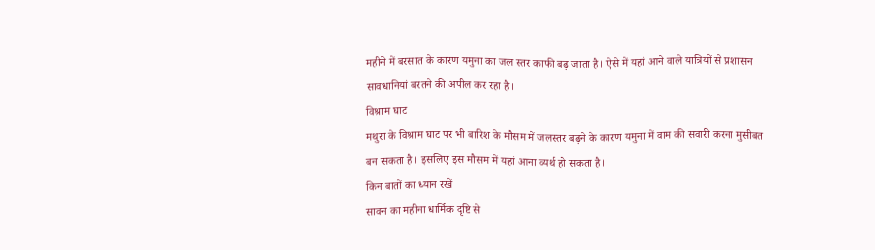महीने में बरसात के कारण यमुना का जल स्तर काफी बढ़ जाता है। ऐसे में यहां आने वाले यात्रियों से प्रशासन सावधानियां बरतने की अपील कर रहा है।
विश्राम घाट
मथुरा के विश्राम घाट पर भी बारिश के मौसम में जलस्तर बढ़ने के कारण यमुना में वाम की सवारी करना मुसीबत बन सकता है। इसलिए इस मौसम में यहां आना व्यर्थ हो सकता है।
किन बातों का ध्यान रखें
सावन का महीना धार्मिक दृष्टि से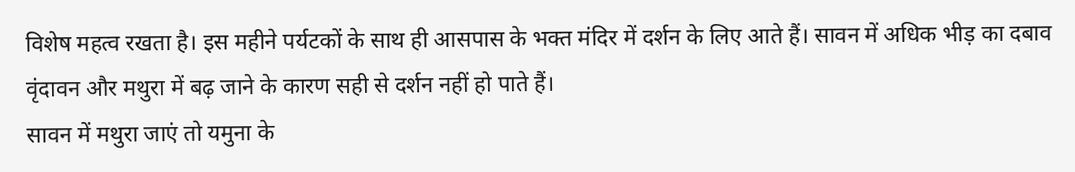विशेष महत्व रखता है। इस महीने पर्यटकों के साथ ही आसपास के भक्त मंदिर में दर्शन के लिए आते हैं। सावन में अधिक भीड़ का दबाव वृंदावन और मथुरा में बढ़ जाने के कारण सही से दर्शन नहीं हो पाते हैं।
सावन में मथुरा जाएं तो यमुना के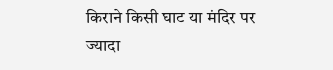किराने किसी घाट या मंदिर पर ज्यादा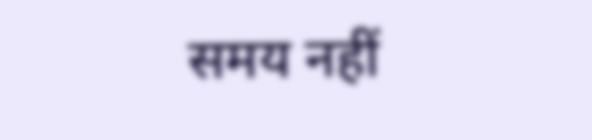समय नहीं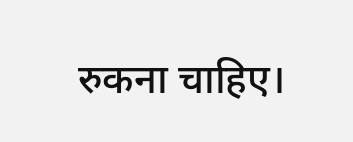रुकना चाहिए।